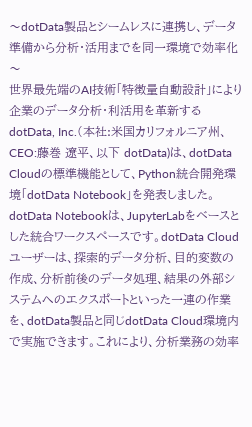〜dotData製品とシームレスに連携し、データ準備から分析・活用までを同一環境で効率化〜
世界最先端のAI技術「特徴量自動設計」により企業のデータ分析・利活用を革新するdotData, Inc.(本社:米国カリフォルニア州、CEO:藤巻 遼平、以下 dotData)は、dotData Cloudの標準機能として、Python統合開発環境「dotData Notebook」を発表しました。
dotData Notebookは、JupyterLabをベースとした統合ワークスペースです。dotData Cloudユーザーは、探索的データ分析、目的変数の作成、分析前後のデータ処理、結果の外部システムへのエクスポートといった一連の作業を、dotData製品と同じdotData Cloud環境内で実施できます。これにより、分析業務の効率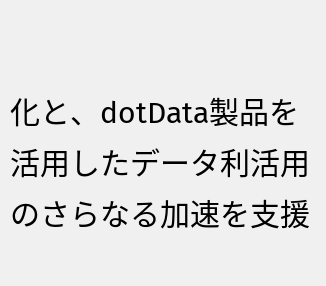化と、dotData製品を活用したデータ利活用のさらなる加速を支援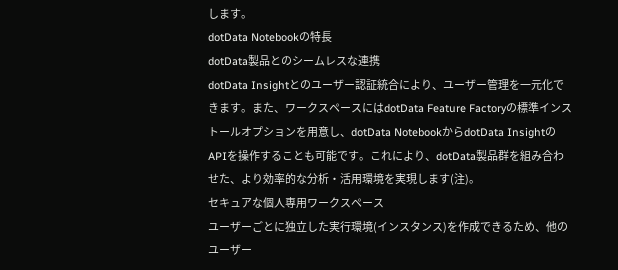します。
dotData Notebookの特長
dotData製品とのシームレスな連携
dotData Insightとのユーザー認証統合により、ユーザー管理を一元化できます。また、ワークスペースにはdotData Feature Factoryの標準インストールオプションを用意し、dotData NotebookからdotData InsightのAPIを操作することも可能です。これにより、dotData製品群を組み合わせた、より効率的な分析・活用環境を実現します(注)。
セキュアな個人専用ワークスペース
ユーザーごとに独立した実行環境(インスタンス)を作成できるため、他のユーザー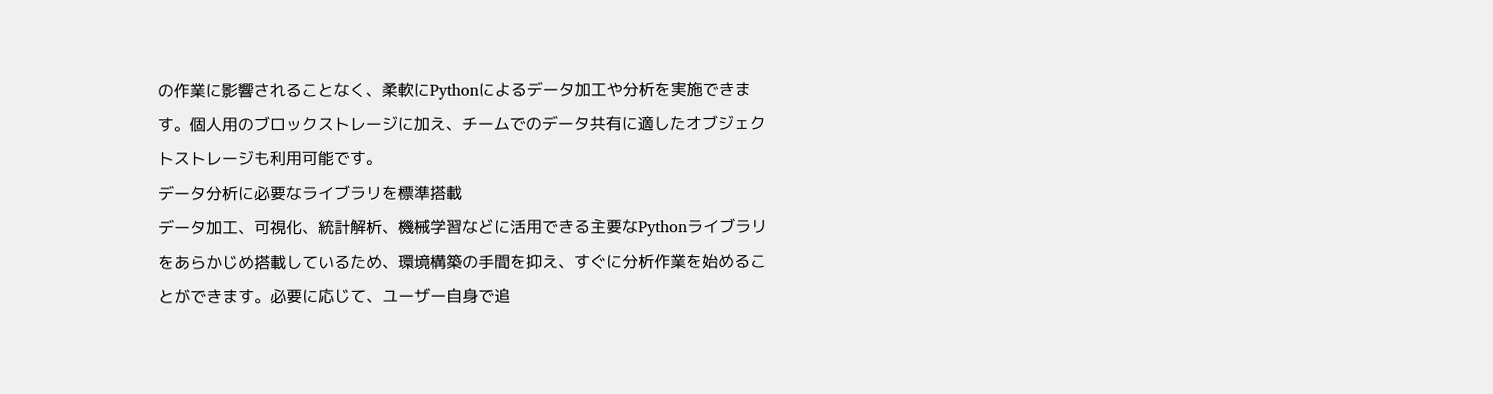の作業に影響されることなく、柔軟にPythonによるデータ加工や分析を実施できます。個人用のブロックストレージに加え、チームでのデータ共有に適したオブジェクトストレージも利用可能です。
データ分析に必要なライブラリを標準搭載
データ加工、可視化、統計解析、機械学習などに活用できる主要なPythonライブラリをあらかじめ搭載しているため、環境構築の手間を抑え、すぐに分析作業を始めることができます。必要に応じて、ユーザー自身で追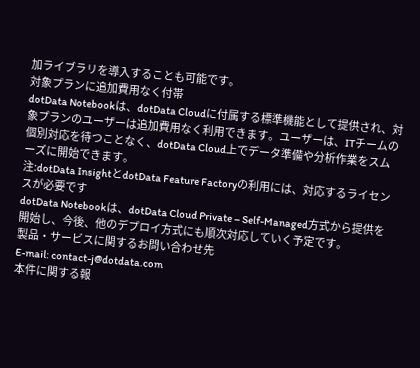加ライブラリを導入することも可能です。
対象プランに追加費用なく付帯
dotData Notebookは、dotData Cloudに付属する標準機能として提供され、対象プランのユーザーは追加費用なく利用できます。ユーザーは、ITチームの個別対応を待つことなく、dotData Cloud上でデータ準備や分析作業をスムーズに開始できます。
注:dotData InsightとdotData Feature Factoryの利用には、対応するライセンスが必要です
dotData Notebookは、dotData Cloud Private – Self-Managed方式から提供を開始し、今後、他のデプロイ方式にも順次対応していく予定です。
製品・サービスに関するお問い合わせ先
E-mail: contact-j@dotdata.com
本件に関する報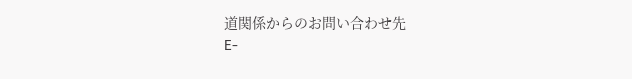道関係からのお問い合わせ先
E-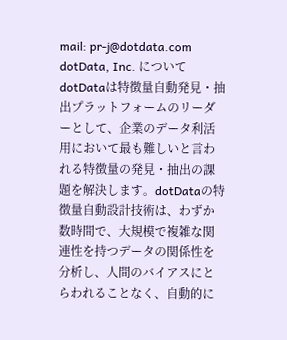mail: pr-j@dotdata.com
dotData, Inc. について
dotDataは特徴量自動発見・抽出プラットフォームのリーダーとして、企業のデータ利活用において最も難しいと言われる特徴量の発見・抽出の課題を解決します。dotDataの特徴量自動設計技術は、わずか数時間で、大規模で複雑な関連性を持つデータの関係性を分析し、人間のバイアスにとらわれることなく、自動的に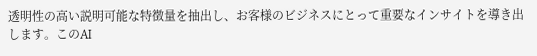透明性の高い説明可能な特徴量を抽出し、お客様のビジネスにとって重要なインサイトを導き出します。このAI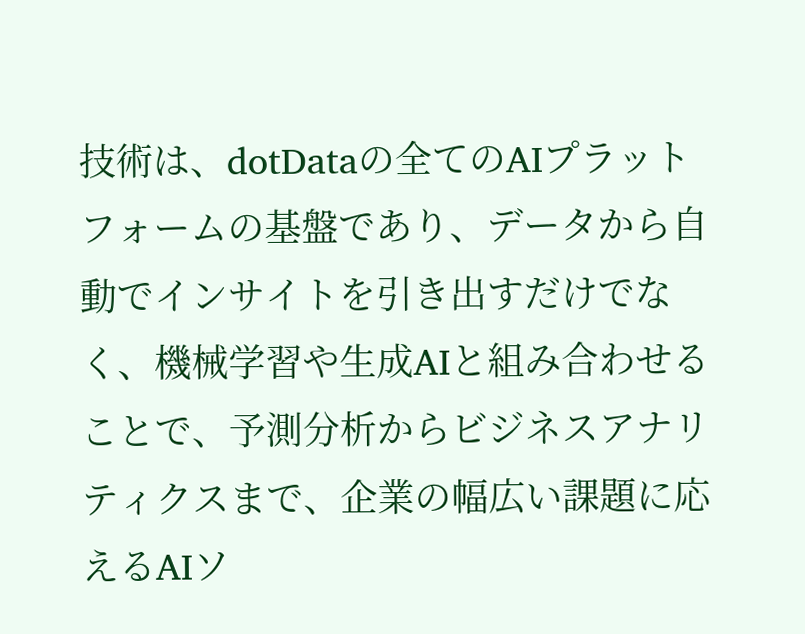技術は、dotDataの全てのAIプラットフォームの基盤であり、データから自動でインサイトを引き出すだけでなく、機械学習や生成AIと組み合わせることで、予測分析からビジネスアナリティクスまで、企業の幅広い課題に応えるAIソ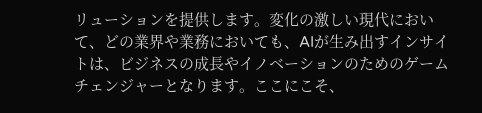リューションを提供します。変化の激しい現代において、どの業界や業務においても、AIが生み出すインサイトは、ビジネスの成長やイノベーションのためのゲームチェンジャーとなります。ここにこそ、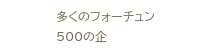多くのフォーチュン500の企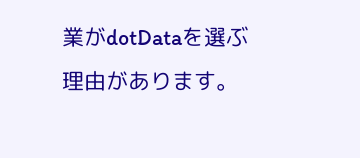業がdotDataを選ぶ理由があります。